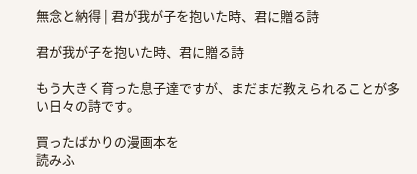無念と納得 | 君が我が子を抱いた時、君に贈る詩

君が我が子を抱いた時、君に贈る詩

もう大きく育った息子達ですが、まだまだ教えられることが多い日々の詩です。

買ったばかりの漫画本を
読みふ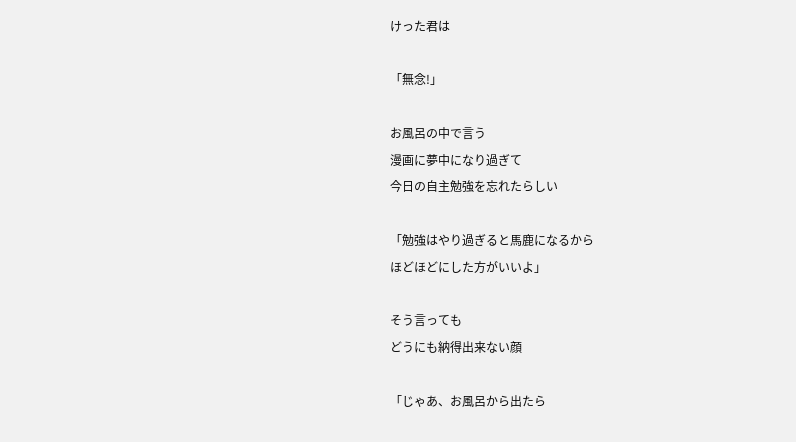けった君は

「無念!」

お風呂の中で言う
漫画に夢中になり過ぎて
今日の自主勉強を忘れたらしい

「勉強はやり過ぎると馬鹿になるから
ほどほどにした方がいいよ」

そう言っても
どうにも納得出来ない顔

「じゃあ、お風呂から出たら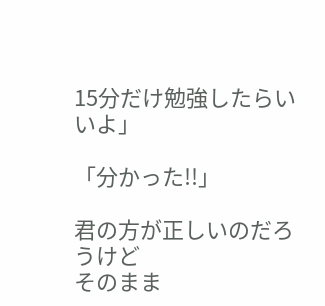15分だけ勉強したらいいよ」

「分かった!!」

君の方が正しいのだろうけど
そのまま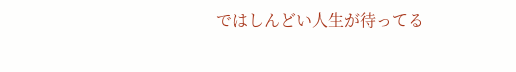ではしんどい人生が待ってる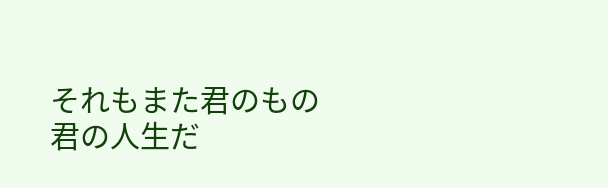それもまた君のもの
君の人生だ